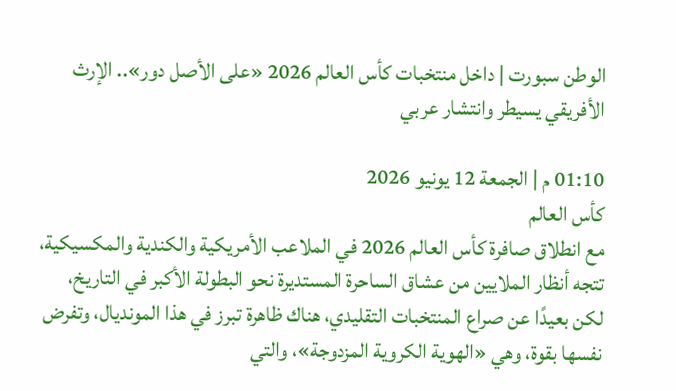الوطن سبورت | داخل منتخبات كأس العالم 2026 «على الأصل دور».. الإرث الأفريقي يسيطر وانتشار عربي

01:10 م | الجمعة 12 يونيو 2026
كأس العالم
مع انطلاق صافرة كأس العالم 2026 في الملاعب الأمريكية والكندية والمكسيكية، تتجه أنظار الملايين من عشاق الساحرة المستديرة نحو البطولة الأكبر في التاريخ، لكن بعيدًا عن صراع المنتخبات التقليدي، هناك ظاهرة تبرز في هذا المونديال، وتفرض نفسها بقوة، وهي «الهوية الكروية المزدوجة»، والتي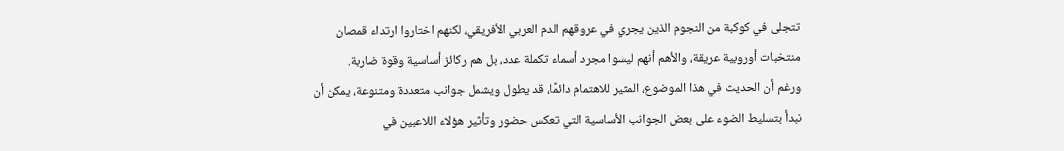تتجلى في كوكبة من النجوم الذين يجري في عروقهم الدم العربي الأفريقي، لكنهم اختاروا ارتداء قمصان منتخبات أوروبية عريقة، والأهم أنهم ليسوا مجرد أسماء تكملة عدد، بل هم ركائز أساسية وقوة ضاربة.
ورغم أن الحديث في هذا الموضوع، المثير للاهتمام دائمًا، قد يطول ويشمل جوانب متعددة ومتنوعة، يمكن أن نبدأ بتسليط الضوء على بعض الجوانب الأساسية التي تعكس حضور وتأثير هؤلاء اللاعبين في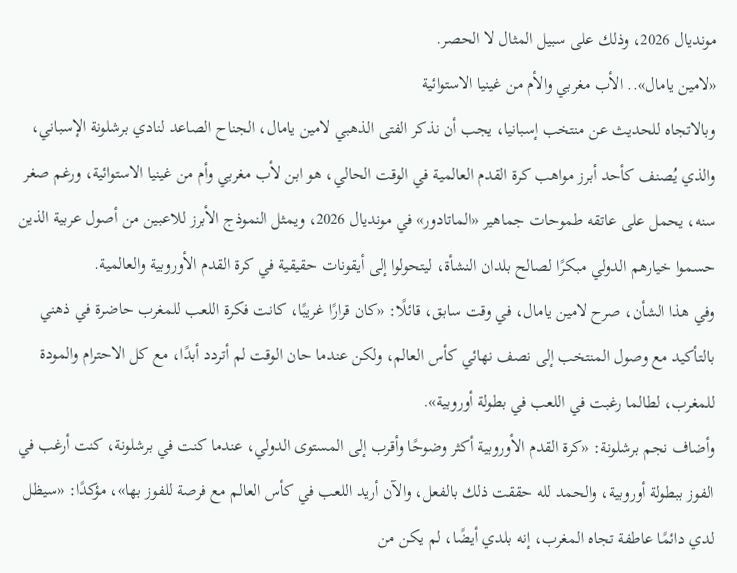مونديال 2026، وذلك على سبيل المثال لا الحصر.
«لامين يامال».. الأب مغربي والأم من غينيا الاستوائية
وبالاتجاه للحديث عن منتخب إسبانيا، يجب أن نذكر الفتى الذهبي لامين يامال، الجناح الصاعد لنادي برشلونة الإسباني، والذي يُصنف كأحد أبرز مواهب كرة القدم العالمية في الوقت الحالي، هو ابن لأب مغربي وأم من غينيا الاستوائية، ورغم صغر سنه، يحمل على عاتقه طموحات جماهير «الماتادور» في مونديال 2026، ويمثل النموذج الأبرز للاعبين من أصول عربية الذين حسموا خيارهم الدولي مبكرًا لصالح بلدان النشأة، ليتحولوا إلى أيقونات حقيقية في كرة القدم الأوروبية والعالمية.
وفي هذا الشأن، صرح لامين يامال، في وقت سابق، قائلًا: «كان قرارًا غريبًا، كانت فكرة اللعب للمغرب حاضرة في ذهني بالتأكيد مع وصول المنتخب إلى نصف نهائي كأس العالم، ولكن عندما حان الوقت لم أتردد أبدًا، مع كل الاحترام والمودة للمغرب، لطالما رغبت في اللعب في بطولة أوروبية».
وأضاف نجم برشلونة: «كرة القدم الأوروبية أكثر وضوحًا وأقرب إلى المستوى الدولي، عندما كنت في برشلونة، كنت أرغب في الفوز ببطولة أوروبية، والحمد لله حققت ذلك بالفعل، والآن أريد اللعب في كأس العالم مع فرصة للفوز بها»، مؤكدًا: «سيظل لدي دائمًا عاطفة تجاه المغرب، إنه بلدي أيضًا، لم يكن من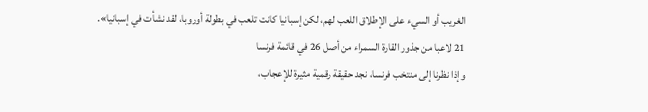الغريب أو السيء على الإطلاق اللعب لهم، لكن إسبانيا كانت تلعب في بطولة أوروبا، لقد نشأت في إسبانيا».
21 لاعبا من جذور القارة السمراء من أصل 26 في قائمة فرنسا
وإذا نظرنا إلى منتخب فرنسا، نجد حقيقة رقمية مثيرة للإعجاب،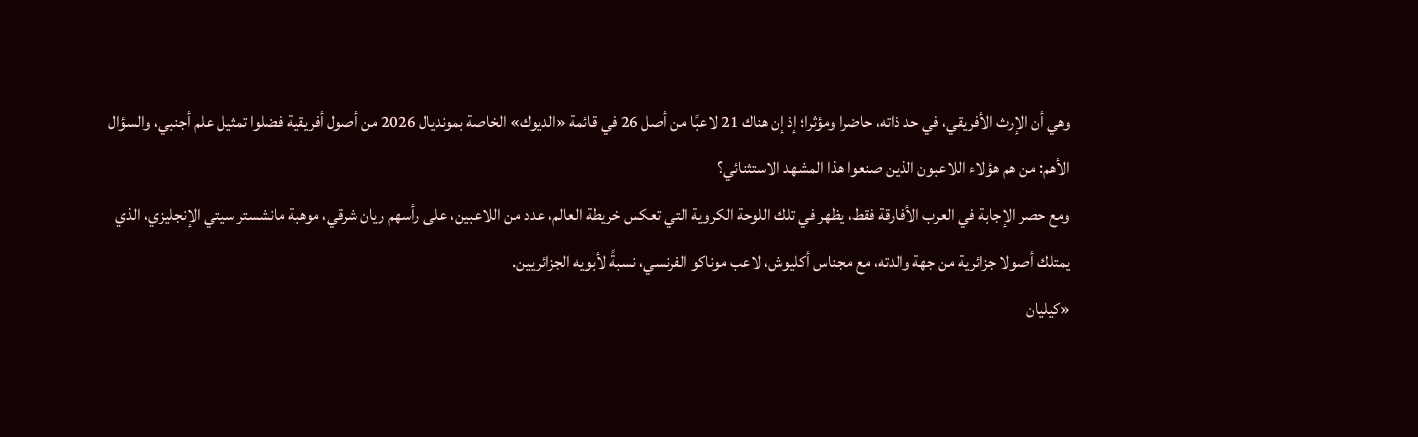وهي أن الإرث الأفريقي، في حد ذاته، حاضرا ومؤثرا؛ إذ إن هناك 21 لاعبًا من أصل 26 في قائمة «الديوك» الخاصة بمونديال 2026 من أصول أفريقية فضلوا تمثيل علم أجنبي، والسؤال الأهم: من هم هؤلاء اللاعبون الذين صنعوا هذا المشهد الاستثنائي؟
ومع حصر الإجابة في العرب الأفارقة فقط، يظهر في تلك اللوحة الكروية التي تعكس خريطة العالم، عدد من اللاعبين، على رأسهم ريان شرقي، موهبة مانشستر سيتي الإنجليزي، الذي يمتلك أصولا جزائرية من جهة والدته، مع مجناس أكليوش، لاعب موناكو الفرنسي، نسبةً لأبويه الجزائريين.
«كيليان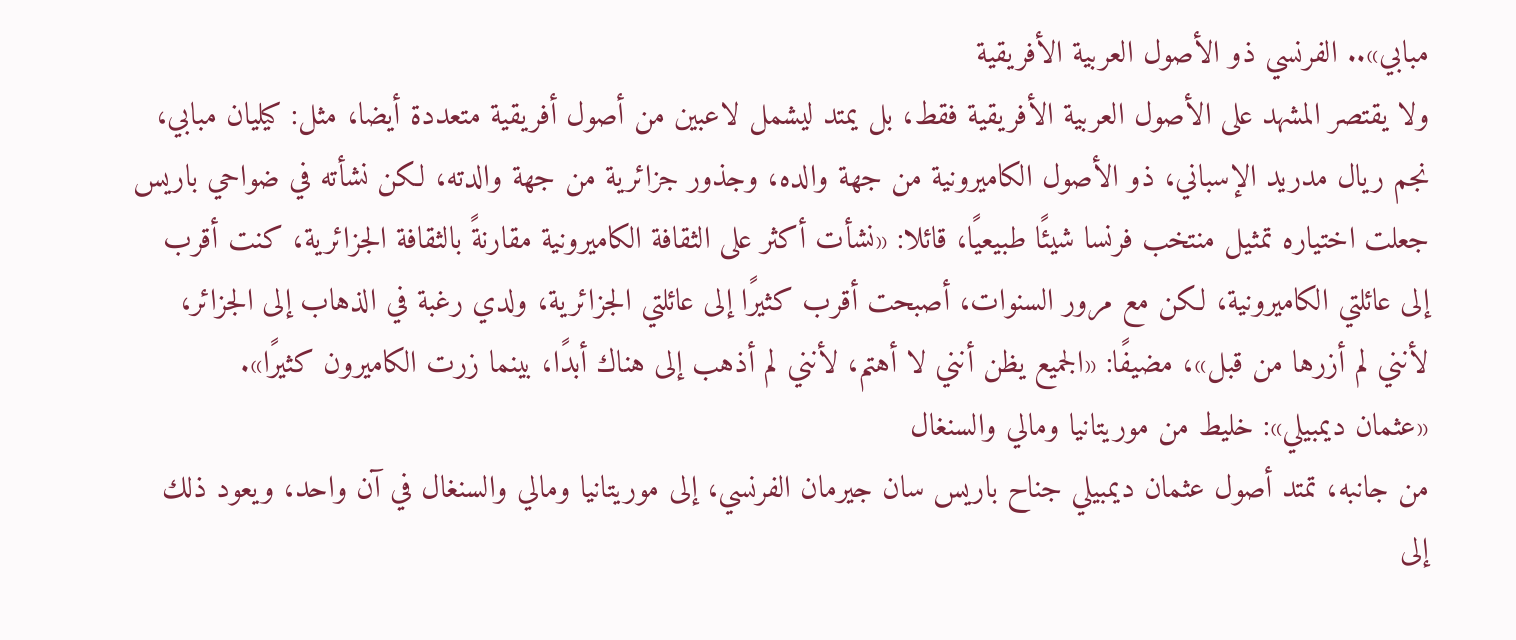مبابي».. الفرنسي ذو الأصول العربية الأفريقية
ولا يقتصر المشهد على الأصول العربية الأفريقية فقط، بل يمتد ليشمل لاعبين من أصول أفريقية متعددة أيضا، مثل: كيليان مبابي، نجم ريال مدريد الإسباني، ذو الأصول الكاميرونية من جهة والده، وجذور جزائرية من جهة والدته، لكن نشأته في ضواحي باريس جعلت اختياره تمثيل منتخب فرنسا شيئًا طبيعيًا، قائلا: «نشأت أكثر على الثقافة الكاميرونية مقارنةً بالثقافة الجزائرية، كنت أقرب إلى عائلتي الكاميرونية، لكن مع مرور السنوات، أصبحت أقرب كثيرًا إلى عائلتي الجزائرية، ولدي رغبة في الذهاب إلى الجزائر، لأنني لم أزرها من قبل»، مضيفًا: «الجميع يظن أنني لا أهتم، لأنني لم أذهب إلى هناك أبدًا، بينما زرت الكاميرون كثيرًا».
«عثمان ديمبيلي»: خليط من موريتانيا ومالي والسنغال
من جانبه، تمتد أصول عثمان ديمبيلي جناح باريس سان جيرمان الفرنسي، إلى موريتانيا ومالي والسنغال في آن واحد، ويعود ذلك إلى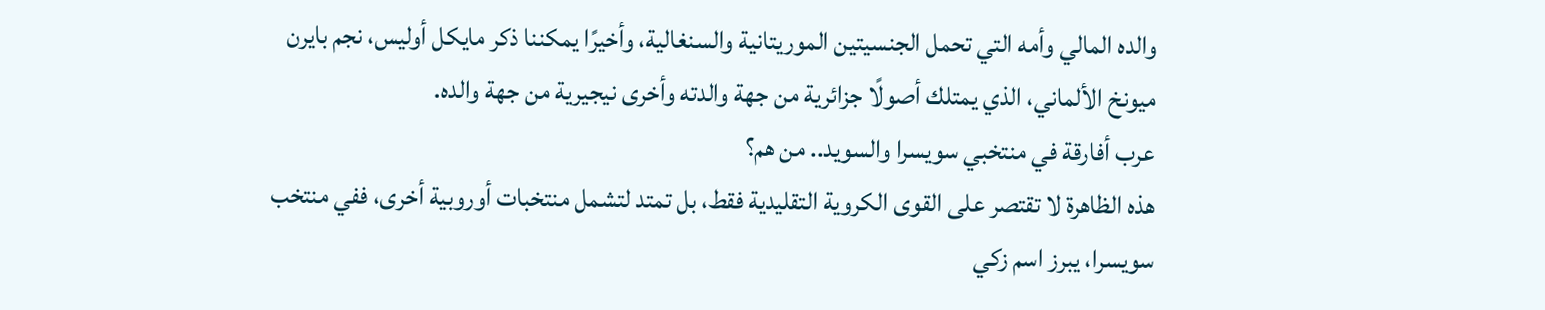والده المالي وأمه التي تحمل الجنسيتين الموريتانية والسنغالية، وأخيرًا يمكننا ذكر مايكل أوليس، نجم بايرن ميونخ الألماني، الذي يمتلك أصولًا جزائرية من جهة والدته وأخرى نيجيرية من جهة والده.
عرب أفارقة في منتخبي سويسرا والسويد.. من هم؟
هذه الظاهرة لا تقتصر على القوى الكروية التقليدية فقط، بل تمتد لتشمل منتخبات أوروبية أخرى، ففي منتخب سويسرا، يبرز اسم زكي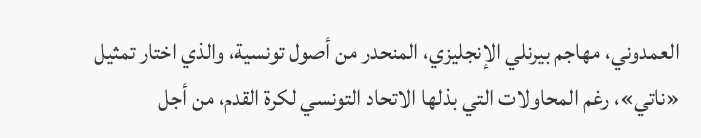العمدوني، مهاجم بيرنلي الإنجليزي، المنحدر من أصول تونسية، والذي اختار تمثيل «ناتي»، رغم المحاولات التي بذلها الاتحاد التونسي لكرة القدم، من أجل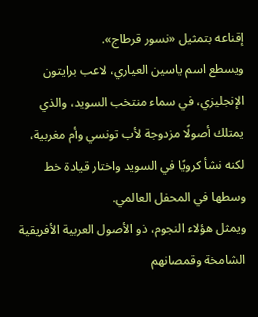إقناعه بتمثيل «نسور قرطاج».
ويسطع اسم ياسين العياري، لاعب برايتون الإنجليزي، في سماء منتخب السويد، والذي يمتلك أصولًا مزدوجة لأب تونسي وأم مغربية، لكنه نشأ كرويًا في السويد واختار قيادة خط وسطها في المحفل العالمي.
ويمثل هؤلاء النجوم، ذو الأصول العربية الأفريقية الشامخة وقمصانهم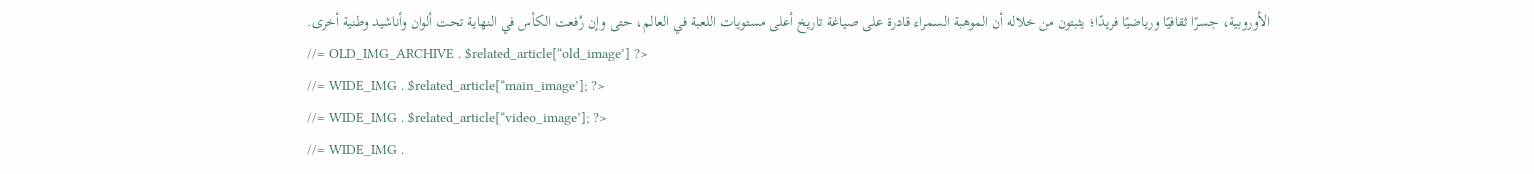الأوروبية، جسرًا ثقافيًا ورياضيًا فريدًا؛ يثبتون من خلاله أن الموهبة السمراء قادرة على صياغة تاريخ أعلى مستويات اللعبة في العالم، حتى وإن رُفعت الكأس في النهاية تحت ألوان وأناشيد وطنية أخرى.
//= OLD_IMG_ARCHIVE . $related_article[“old_image’] ?>
//= WIDE_IMG . $related_article[“main_image’]; ?>
//= WIDE_IMG . $related_article[“video_image’]; ?>
//= WIDE_IMG .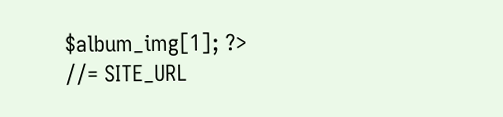$album_img[1]; ?>
//= SITE_URL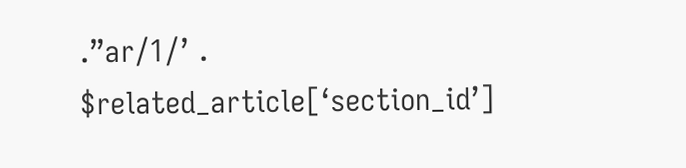.”ar/1/’ . $related_article[‘section_id’]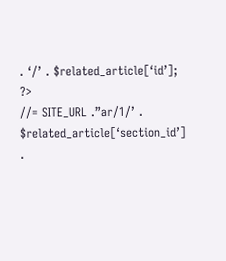. ‘/’ . $related_article[‘id’]; ?>
//= SITE_URL .”ar/1/’ . $related_article[‘section_id’] .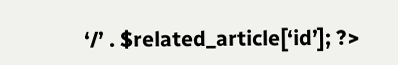‘/’ . $related_article[‘id’]; ?>